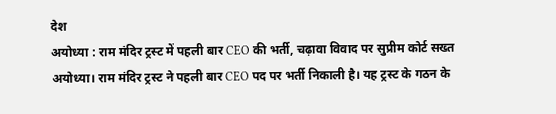देश
अयोध्या : राम मंदिर ट्रस्ट में पहली बार CEO की भर्ती, चढ़ावा विवाद पर सुप्रीम कोर्ट सख्त
अयोध्या। राम मंदिर ट्रस्ट ने पहली बार CEO पद पर भर्ती निकाली है। यह ट्रस्ट के गठन के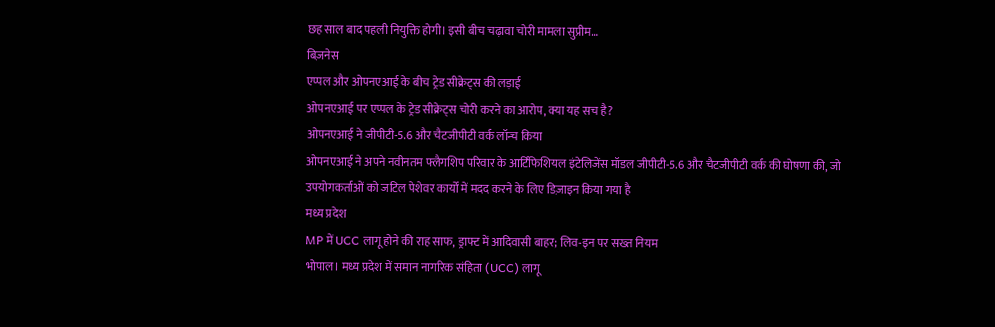छह साल बाद पहली नियुक्ति होगी। इसी बीच चढ़ावा चोरी मामला सुप्रीम…
बिज़नेस
एप्पल और ओपनएआई के बीच ट्रेड सीक्रेट्स की लड़ाई
ओपनएआई पर एप्पल के ट्रेड सीक्रेट्स चोरी करने का आरोप, क्या यह सच है?
ओपनएआई ने जीपीटी-5.6 और चैटजीपीटी वर्क लॉन्च किया
ओपनएआई ने अपने नवीनतम फ्लैगशिप परिवार के आर्टिफिशियल इंटेलिजेंस मॉडल जीपीटी-5.6 और चैटजीपीटी वर्क की घोषणा की, जो उपयोगकर्ताओं को जटिल पेशेवर कार्यों में मदद करने के लिए डिज़ाइन किया गया है
मध्य प्रदेश
MP में UCC लागू होने की राह साफ, ड्राफ्ट में आदिवासी बाहर; लिव-इन पर सख्त नियम
भोपाल। मध्य प्रदेश में समान नागरिक संहिता (UCC) लागू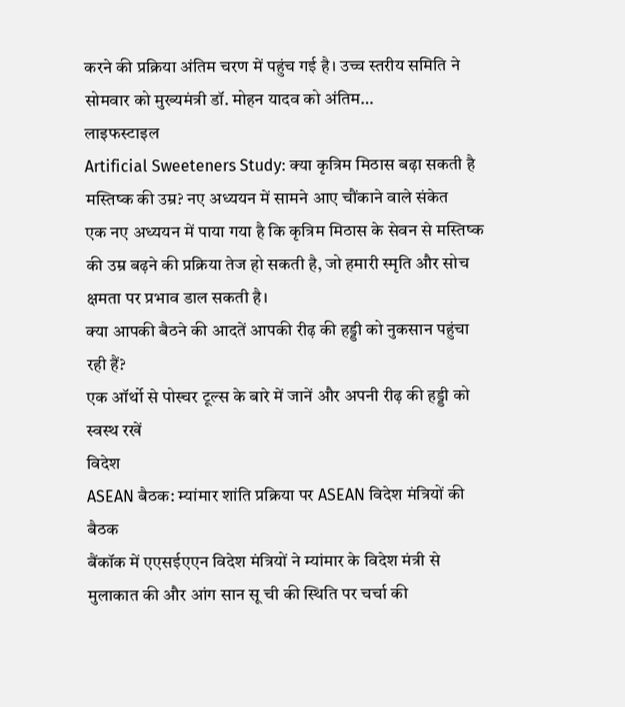करने की प्रक्रिया अंतिम चरण में पहुंच गई है। उच्च स्तरीय समिति ने सोमवार को मुख्यमंत्री डॉ. मोहन यादव को अंतिम…
लाइफस्टाइल
Artificial Sweeteners Study: क्या कृत्रिम मिठास बढ़ा सकती है मस्तिष्क की उम्र? नए अध्ययन में सामने आए चौंकाने वाले संकेत
एक नए अध्ययन में पाया गया है कि कृत्रिम मिठास के सेवन से मस्तिष्क की उम्र बढ़ने की प्रक्रिया तेज हो सकती है, जो हमारी स्मृति और सोच क्षमता पर प्रभाव डाल सकती है।
क्या आपकी बैठने की आदतें आपकी रीढ़ की हड्डी को नुकसान पहुंचा रही हैं?
एक ऑर्थो से पोस्चर टूल्स के बारे में जानें और अपनी रीढ़ की हड्डी को स्वस्थ रखें
विदेश
ASEAN बैठक: म्यांमार शांति प्रक्रिया पर ASEAN विदेश मंत्रियों की बैठक
बैंकॉक में एएसईएएन विदेश मंत्रियों ने म्यांमार के विदेश मंत्री से मुलाकात की और आंग सान सू ची की स्थिति पर चर्चा की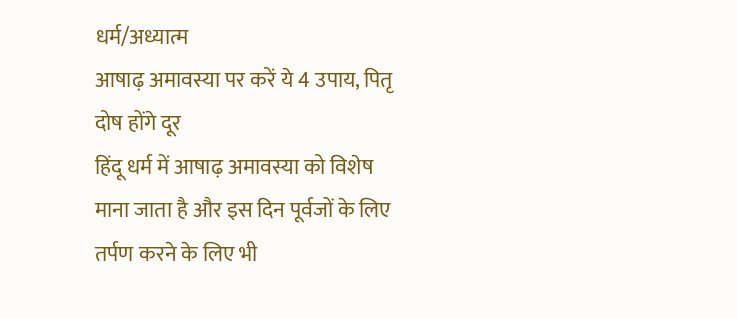धर्म/अध्यात्म
आषाढ़ अमावस्या पर करें ये 4 उपाय, पितृ दोष होंगे दूर
हिंदू धर्म में आषाढ़ अमावस्या को विशेष माना जाता है और इस दिन पूर्वजों के लिए तर्पण करने के लिए भी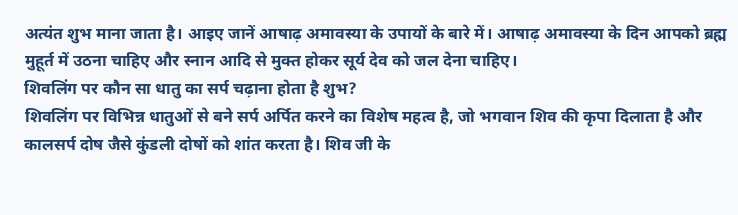अत्यंत शुभ माना जाता है। आइए जानें आषाढ़ अमावस्या के उपायों के बारे में। आषाढ़ अमावस्या के दिन आपको ब्रह्म मुहूर्त में उठना चाहिए और स्नान आदि से मुक्त होकर सूर्य देव को जल देना चाहिए।
शिवलिंग पर कौन सा धातु का सर्प चढ़ाना होता है शुभ?
शिवलिंग पर विभिन्न धातुओं से बने सर्प अर्पित करने का विशेष महत्व है, जो भगवान शिव की कृपा दिलाता है और कालसर्प दोष जैसे कुंडली दोषों को शांत करता है। शिव जी के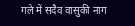गले में सदैव वासुकी नाग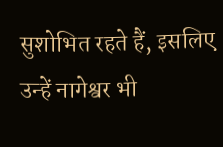सुशोभित रहते हैं, इसलिए उन्हें नागेश्वर भी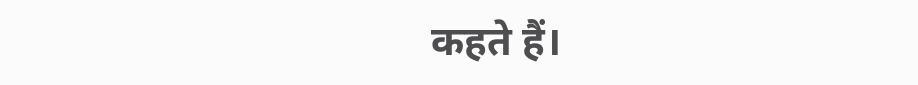कहते हैं।